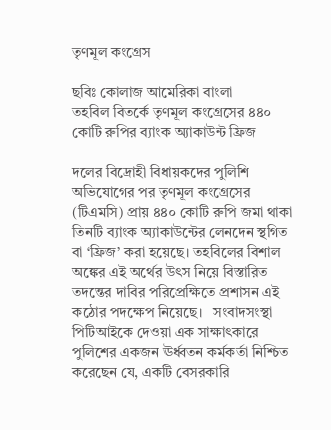তৃণমূল কংগ্রেস

ছবিঃ কোলাজ আমেরিকা বাংলা
তহবিল বিতর্কে তৃণমূল কংগ্রেসের ৪৪০ কোটি রুপির ব্যাংক অ্যাকাউন্ট ফ্রিজ

দলের বিদ্রোহী বিধায়কদের পুলিশি অভিযোগের পর তৃণমূল কংগ্রেসের (টিএমসি) প্রায় ৪৪০ কোটি রুপি জমা থাকা তিনটি ব্যাংক অ্যাকাউন্টের লেনদেন স্থগিত বা ‘ফ্রিজ’ করা হয়েছে। তহবিলের বিশাল অঙ্কের এই অর্থের উৎস নিয়ে বিস্তারিত তদন্তের দাবির পরিপ্রেক্ষিতে প্রশাসন এই কঠোর পদক্ষেপ নিয়েছে।   সংবাদসংস্থা পিটিআইকে দেওয়া এক সাক্ষাৎকারে পুলিশের একজন ঊর্ধ্বতন কর্মকর্তা নিশ্চিত করেছেন যে, একটি বেসরকারি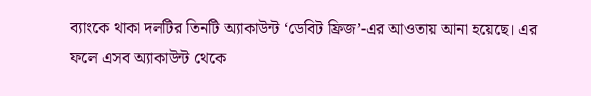ব্যাংকে থাকা দলটির তিনটি অ্যাকাউন্ট ‘ডেবিট ফ্রিজ’-এর আওতায় আনা হয়েছে। এর ফলে এসব অ্যাকাউন্ট থেকে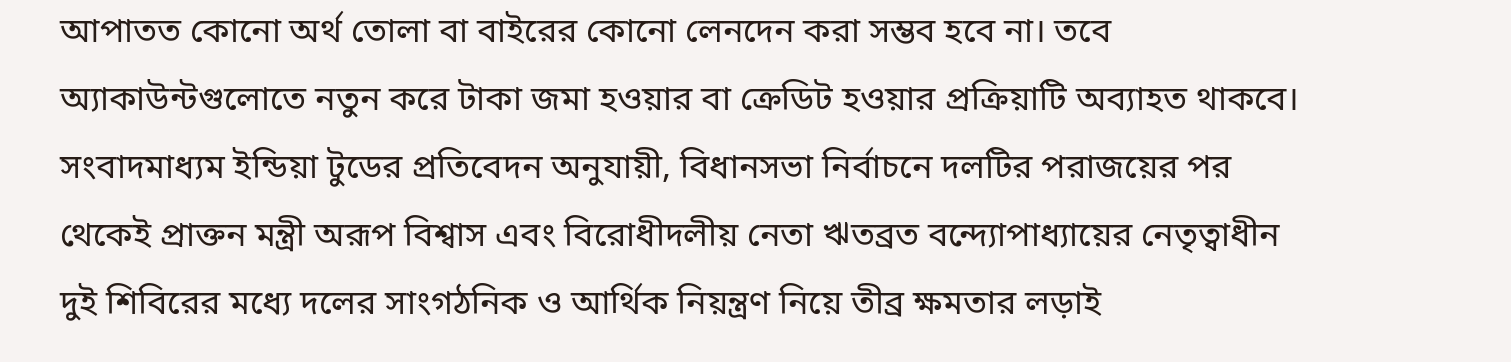আপাতত কোনো অর্থ তোলা বা বাইরের কোনো লেনদেন করা সম্ভব হবে না। তবে অ্যাকাউন্টগুলোতে নতুন করে টাকা জমা হওয়ার বা ক্রেডিট হওয়ার প্রক্রিয়াটি অব্যাহত থাকবে।   সংবাদমাধ্যম ইন্ডিয়া টুডের প্রতিবেদন অনুযায়ী, বিধানসভা নির্বাচনে দলটির পরাজয়ের পর থেকেই প্রাক্তন মন্ত্রী অরূপ বিশ্বাস এবং বিরোধীদলীয় নেতা ঋতব্রত বন্দ্যোপাধ্যায়ের নেতৃত্বাধীন দুই শিবিরের মধ্যে দলের সাংগঠনিক ও আর্থিক নিয়ন্ত্রণ নিয়ে তীব্র ক্ষমতার লড়াই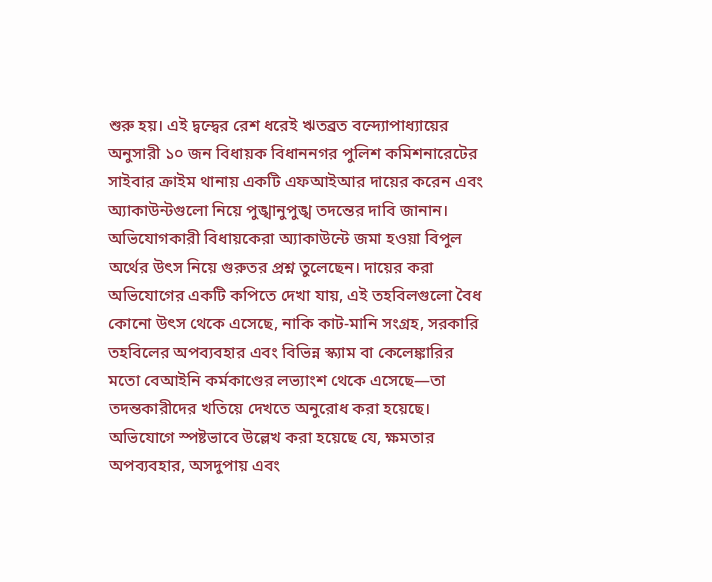শুরু হয়। এই দ্বন্দ্বের রেশ ধরেই ঋতব্রত বন্দ্যোপাধ্যায়ের অনুসারী ১০ জন বিধায়ক বিধাননগর পুলিশ কমিশনারেটের সাইবার ক্রাইম থানায় একটি এফআইআর দায়ের করেন এবং অ্যাকাউন্টগুলো নিয়ে পুঙ্খানুপুঙ্খ তদন্তের দাবি জানান।   অভিযোগকারী বিধায়কেরা অ্যাকাউন্টে জমা হওয়া বিপুল অর্থের উৎস নিয়ে গুরুতর প্রশ্ন তুলেছেন। দায়ের করা অভিযোগের একটি কপিতে দেখা যায়, এই তহবিলগুলো বৈধ কোনো উৎস থেকে এসেছে, নাকি কাট-মানি সংগ্রহ, সরকারি তহবিলের অপব্যবহার এবং বিভিন্ন স্ক্যাম বা কেলেঙ্কারির মতো বেআইনি কর্মকাণ্ডের লভ্যাংশ থেকে এসেছে—তা তদন্তকারীদের খতিয়ে দেখতে অনুরোধ করা হয়েছে।   অভিযোগে স্পষ্টভাবে উল্লেখ করা হয়েছে যে, ক্ষমতার অপব্যবহার, অসদুপায় এবং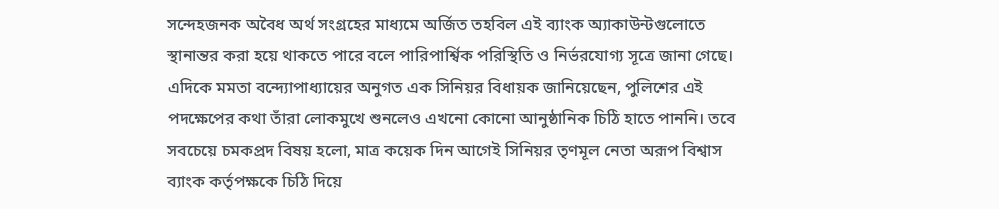সন্দেহজনক অবৈধ অর্থ সংগ্রহের মাধ্যমে অর্জিত তহবিল এই ব্যাংক অ্যাকাউন্টগুলোতে স্থানান্তর করা হয়ে থাকতে পারে বলে পারিপার্শ্বিক পরিস্থিতি ও নির্ভরযোগ্য সূত্রে জানা গেছে।   এদিকে মমতা বন্দ্যোপাধ্যায়ের অনুগত এক সিনিয়র বিধায়ক জানিয়েছেন, পুলিশের এই পদক্ষেপের কথা তাঁরা লোকমুখে শুনলেও এখনো কোনো আনুষ্ঠানিক চিঠি হাতে পাননি। তবে সবচেয়ে চমকপ্রদ বিষয় হলো, মাত্র কয়েক দিন আগেই সিনিয়র তৃণমূল নেতা অরূপ বিশ্বাস ব্যাংক কর্তৃপক্ষকে চিঠি দিয়ে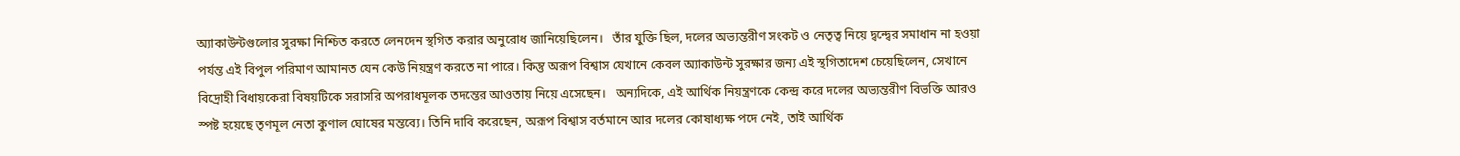অ্যাকাউন্টগুলোর সুরক্ষা নিশ্চিত করতে লেনদেন স্থগিত করার অনুরোধ জানিয়েছিলেন।   তাঁর যুক্তি ছিল, দলের অভ্যন্তরীণ সংকট ও নেতৃত্ব নিয়ে দ্বন্দ্বের সমাধান না হওয়া পর্যন্ত এই বিপুল পরিমাণ আমানত যেন কেউ নিয়ন্ত্রণ করতে না পারে। কিন্তু অরূপ বিশ্বাস যেখানে কেবল অ্যাকাউন্ট সুরক্ষার জন্য এই স্থগিতাদেশ চেয়েছিলেন, সেখানে বিদ্রোহী বিধায়কেরা বিষয়টিকে সরাসরি অপরাধমূলক তদন্তের আওতায় নিয়ে এসেছেন।   অন্যদিকে, এই আর্থিক নিয়ন্ত্রণকে কেন্দ্র করে দলের অভ্যন্তরীণ বিভক্তি আরও স্পষ্ট হয়েছে তৃণমূল নেতা কুণাল ঘোষের মন্তব্যে। তিনি দাবি করেছেন, অরূপ বিশ্বাস বর্তমানে আর দলের কোষাধ্যক্ষ পদে নেই, তাই আর্থিক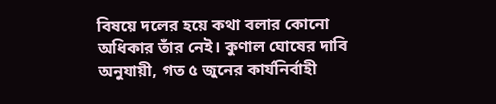বিষয়ে দলের হয়ে কথা বলার কোনো অধিকার তাঁর নেই। কুণাল ঘোষের দাবি অনুযায়ী, গত ৫ জুনের কার্যনির্বাহী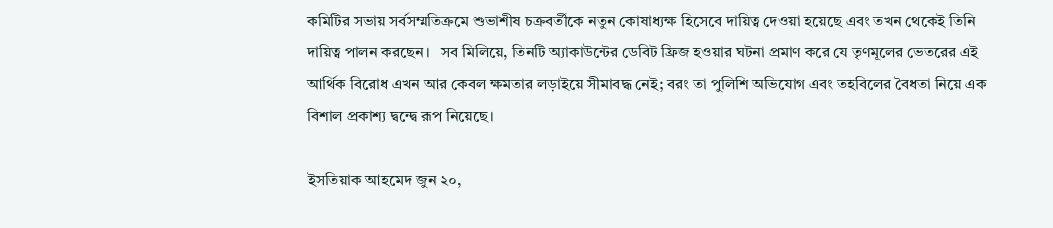কমিটির সভায় সর্বসম্মতিক্রমে শুভাশীষ চক্রবর্তীকে নতুন কোষাধ্যক্ষ হিসেবে দায়িত্ব দেওয়া হয়েছে এবং তখন থেকেই তিনি দায়িত্ব পালন করছেন।   সব মিলিয়ে, তিনটি অ্যাকাউন্টের ডেবিট ফ্রিজ হওয়ার ঘটনা প্রমাণ করে যে তৃণমূলের ভেতরের এই আর্থিক বিরোধ এখন আর কেবল ক্ষমতার লড়াইয়ে সীমাবদ্ধ নেই; বরং তা পুলিশি অভিযোগ এবং তহবিলের বৈধতা নিয়ে এক বিশাল প্রকাশ্য দ্বন্দ্বে রূপ নিয়েছে।

ইসতিয়াক আহমেদ জুন ২০,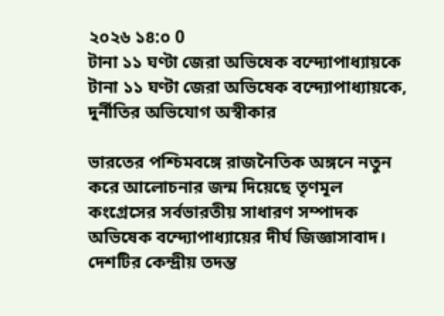২০২৬ ১৪:০ 0
টানা ১১ ঘণ্টা জেরা অভিষেক বন্দ্যোপাধ্যায়কে
টানা ১১ ঘণ্টা জেরা অভিষেক বন্দ্যোপাধ্যায়কে, দুর্নীতির অভিযোগ অস্বীকার

ভারতের পশ্চিমবঙ্গে রাজনৈতিক অঙ্গনে নতুন করে আলোচনার জন্ম দিয়েছে তৃণমূল কংগ্রেসের সর্বভারতীয় সাধারণ সম্পাদক অভিষেক বন্দ্যোপাধ্যায়ের দীর্ঘ জিজ্ঞাসাবাদ। দেশটির কেন্দ্রীয় তদন্ত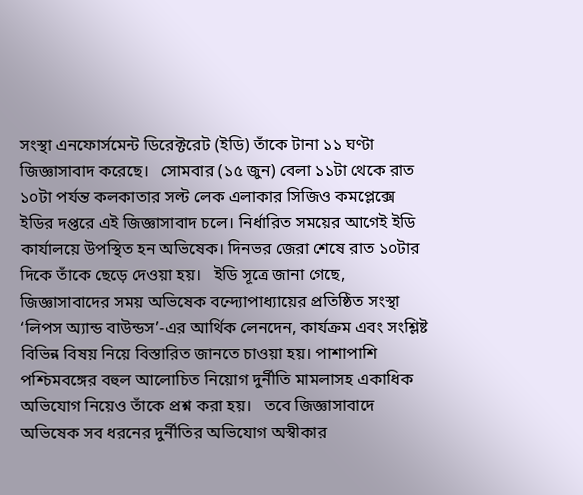সংস্থা এনফোর্সমেন্ট ডিরেক্টরেট (ইডি) তাঁকে টানা ১১ ঘণ্টা জিজ্ঞাসাবাদ করেছে।   সোমবার (১৫ জুন) বেলা ১১টা থেকে রাত ১০টা পর্যন্ত কলকাতার সল্ট লেক এলাকার সিজিও কমপ্লেক্সে ইডির দপ্তরে এই জিজ্ঞাসাবাদ চলে। নির্ধারিত সময়ের আগেই ইডি কার্যালয়ে উপস্থিত হন অভিষেক। দিনভর জেরা শেষে রাত ১০টার দিকে তাঁকে ছেড়ে দেওয়া হয়।   ইডি সূত্রে জানা গেছে, জিজ্ঞাসাবাদের সময় অভিষেক বন্দ্যোপাধ্যায়ের প্রতিষ্ঠিত সংস্থা ‘লিপস অ্যান্ড বাউন্ডস’-এর আর্থিক লেনদেন, কার্যক্রম এবং সংশ্লিষ্ট বিভিন্ন বিষয় নিয়ে বিস্তারিত জানতে চাওয়া হয়। পাশাপাশি পশ্চিমবঙ্গের বহুল আলোচিত নিয়োগ দুর্নীতি মামলাসহ একাধিক অভিযোগ নিয়েও তাঁকে প্রশ্ন করা হয়।   তবে জিজ্ঞাসাবাদে অভিষেক সব ধরনের দুর্নীতির অভিযোগ অস্বীকার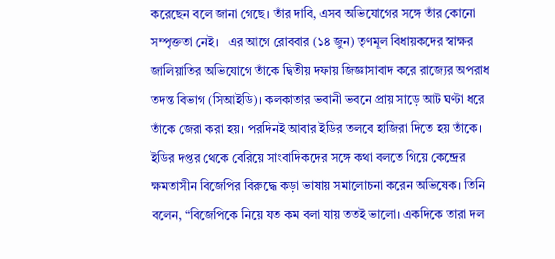করেছেন বলে জানা গেছে। তাঁর দাবি, এসব অভিযোগের সঙ্গে তাঁর কোনো সম্পৃক্ততা নেই।   এর আগে রোববার (১৪ জুন) তৃণমূল বিধায়কদের স্বাক্ষর জালিয়াতির অভিযোগে তাঁকে দ্বিতীয় দফায় জিজ্ঞাসাবাদ করে রাজ্যের অপরাধ তদন্ত বিভাগ (সিআইডি)। কলকাতার ভবানী ভবনে প্রায় সাড়ে আট ঘণ্টা ধরে তাঁকে জেরা করা হয়। পরদিনই আবার ইডির তলবে হাজিরা দিতে হয় তাঁকে।   ইডির দপ্তর থেকে বেরিয়ে সাংবাদিকদের সঙ্গে কথা বলতে গিয়ে কেন্দ্রের ক্ষমতাসীন বিজেপির বিরুদ্ধে কড়া ভাষায় সমালোচনা করেন অভিষেক। তিনি বলেন, “বিজেপিকে নিয়ে যত কম বলা যায় ততই ভালো। একদিকে তারা দল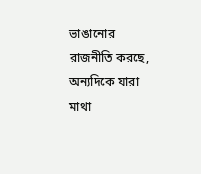ভাঙানোর রাজনীতি করছে, অন্যদিকে যারা মাথা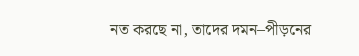নত করছে না, তাদের দমন–পীড়নের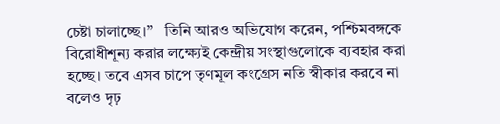চেষ্টা চালাচ্ছে।”   তিনি আরও অভিযোগ করেন, পশ্চিমবঙ্গকে বিরোধীশূন্য করার লক্ষ্যেই কেন্দ্রীয় সংস্থাগুলোকে ব্যবহার করা হচ্ছে। তবে এসব চাপে তৃণমূল কংগ্রেস নতি স্বীকার করবে না বলেও দৃঢ়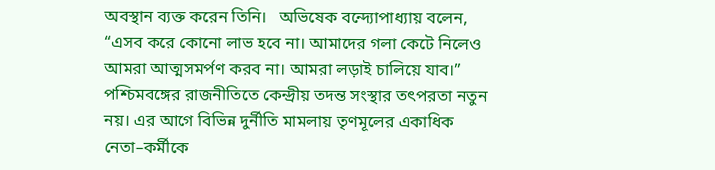অবস্থান ব্যক্ত করেন তিনি।   অভিষেক বন্দ্যোপাধ্যায় বলেন, “এসব করে কোনো লাভ হবে না। আমাদের গলা কেটে নিলেও আমরা আত্মসমর্পণ করব না। আমরা লড়াই চালিয়ে যাব।”   পশ্চিমবঙ্গের রাজনীতিতে কেন্দ্রীয় তদন্ত সংস্থার তৎপরতা নতুন নয়। এর আগে বিভিন্ন দুর্নীতি মামলায় তৃণমূলের একাধিক নেতা–কর্মীকে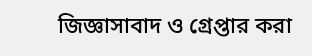জিজ্ঞাসাবাদ ও গ্রেপ্তার করা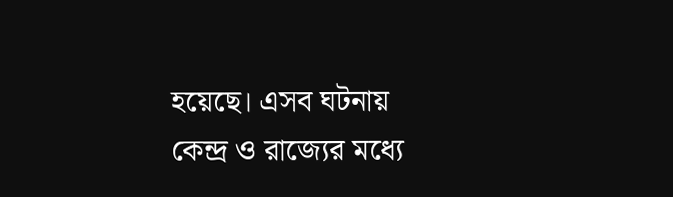হয়েছে। এসব ঘটনায় কেন্দ্র ও রাজ্যের মধ্যে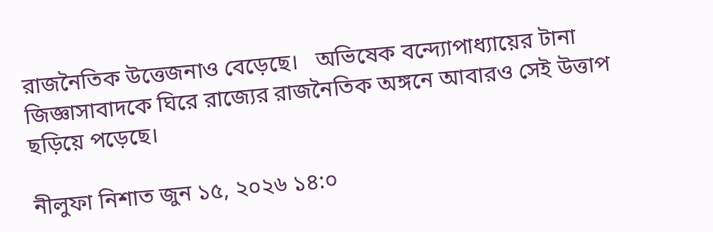রাজনৈতিক উত্তেজনাও বেড়েছে।   অভিষেক বন্দ্যোপাধ্যায়ের টানা জিজ্ঞাসাবাদকে ঘিরে রাজ্যের রাজনৈতিক অঙ্গনে আবারও সেই উত্তাপ ছড়িয়ে পড়েছে।

নীলুফা নিশাত জুন ১৫, ২০২৬ ১৪:০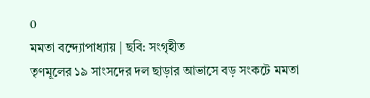0
মমতা বন্দ্যোপাধ্যায় | ছবি: সংগৃহীত
তৃণমূলের ১৯ সাংসদের দল ছাড়ার আভাসে বড় সংকটে মমতা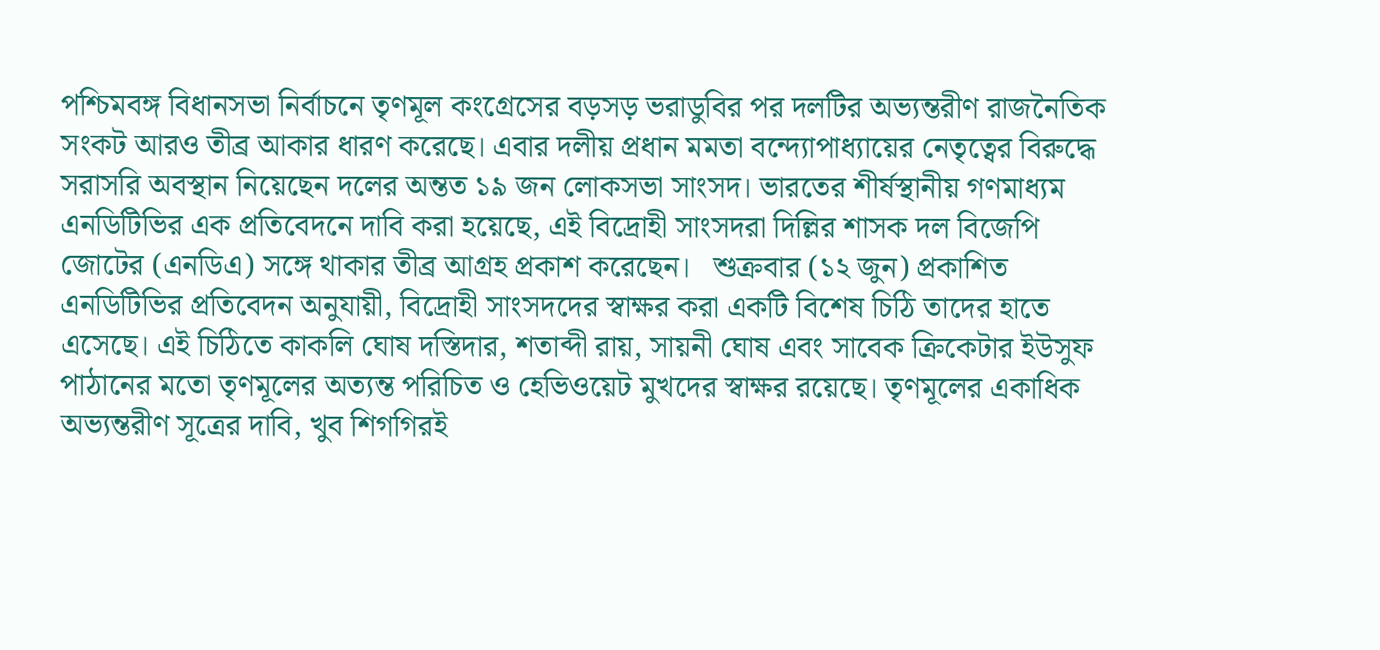পশ্চিমবঙ্গ বিধানসভা নির্বাচনে তৃণমূল কংগ্রেসের বড়সড় ভরাডুবির পর দলটির অভ্যন্তরীণ রাজনৈতিক সংকট আরও তীব্র আকার ধারণ করেছে। এবার দলীয় প্রধান মমতা বন্দ্যোপাধ্যায়ের নেতৃত্বের বিরুদ্ধে সরাসরি অবস্থান নিয়েছেন দলের অন্তত ১৯ জন লোকসভা সাংসদ। ভারতের শীর্ষস্থানীয় গণমাধ্যম এনডিটিভির এক প্রতিবেদনে দাবি করা হয়েছে, এই বিদ্রোহী সাংসদরা দিল্লির শাসক দল বিজেপি জোটের (এনডিএ) সঙ্গে থাকার তীব্র আগ্রহ প্রকাশ করেছেন।   শুক্রবার (১২ জুন) প্রকাশিত এনডিটিভির প্রতিবেদন অনুযায়ী, বিদ্রোহী সাংসদদের স্বাক্ষর করা একটি বিশেষ চিঠি তাদের হাতে এসেছে। এই চিঠিতে কাকলি ঘোষ দস্তিদার, শতাব্দী রায়, সায়নী ঘোষ এবং সাবেক ক্রিকেটার ইউসুফ পাঠানের মতো তৃণমূলের অত্যন্ত পরিচিত ও হেভিওয়েট মুখদের স্বাক্ষর রয়েছে। তৃণমূলের একাধিক অভ্যন্তরীণ সূত্রের দাবি, খুব শিগগিরই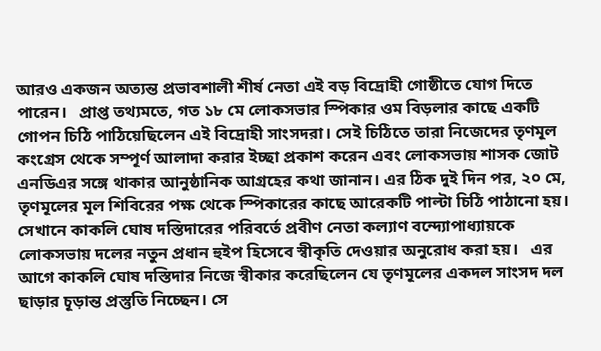আরও একজন অত্যন্ত প্রভাবশালী শীর্ষ নেতা এই বড় বিদ্রোহী গোষ্ঠীতে যোগ দিতে পারেন।   প্রাপ্ত তথ্যমতে, গত ১৮ মে লোকসভার স্পিকার ওম বিড়লার কাছে একটি গোপন চিঠি পাঠিয়েছিলেন এই বিদ্রোহী সাংসদরা। সেই চিঠিতে তারা নিজেদের তৃণমূল কংগ্রেস থেকে সম্পূর্ণ আলাদা করার ইচ্ছা প্রকাশ করেন এবং লোকসভায় শাসক জোট এনডিএর সঙ্গে থাকার আনুষ্ঠানিক আগ্রহের কথা জানান। এর ঠিক দুই দিন পর, ২০ মে, তৃণমূলের মূল শিবিরের পক্ষ থেকে স্পিকারের কাছে আরেকটি পাল্টা চিঠি পাঠানো হয়। সেখানে কাকলি ঘোষ দস্তিদারের পরিবর্তে প্রবীণ নেতা কল্যাণ বন্দ্যোপাধ্যায়কে লোকসভায় দলের নতুন প্রধান হুইপ হিসেবে স্বীকৃতি দেওয়ার অনুরোধ করা হয়।   এর আগে কাকলি ঘোষ দস্তিদার নিজে স্বীকার করেছিলেন যে তৃণমূলের একদল সাংসদ দল ছাড়ার চূড়ান্ত প্রস্তুতি নিচ্ছেন। সে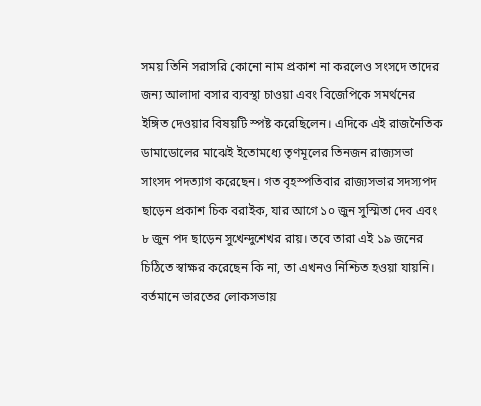সময় তিনি সরাসরি কোনো নাম প্রকাশ না করলেও সংসদে তাদের জন্য আলাদা বসার ব্যবস্থা চাওয়া এবং বিজেপিকে সমর্থনের ইঙ্গিত দেওয়ার বিষয়টি স্পষ্ট করেছিলেন। এদিকে এই রাজনৈতিক ডামাডোলের মাঝেই ইতোমধ্যে তৃণমূলের তিনজন রাজ্যসভা সাংসদ পদত্যাগ করেছেন। গত বৃহস্পতিবার রাজ্যসভার সদস্যপদ ছাড়েন প্রকাশ চিক বরাইক, যার আগে ১০ জুন সুস্মিতা দেব এবং ৮ জুন পদ ছাড়েন সুখেন্দুশেখর রায়। তবে তারা এই ১৯ জনের চিঠিতে স্বাক্ষর করেছেন কি না, তা এখনও নিশ্চিত হওয়া যায়নি।   বর্তমানে ভারতের লোকসভায়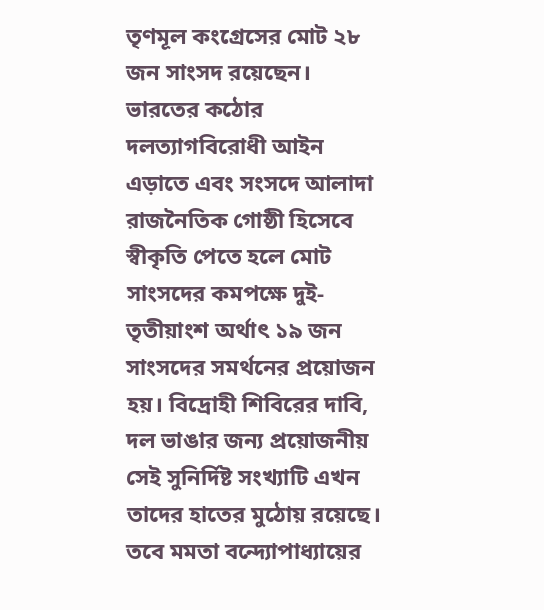তৃণমূল কংগ্রেসের মোট ২৮ জন সাংসদ রয়েছেন। ভারতের কঠোর দলত্যাগবিরোধী আইন এড়াতে এবং সংসদে আলাদা রাজনৈতিক গোষ্ঠী হিসেবে স্বীকৃতি পেতে হলে মোট সাংসদের কমপক্ষে দুই-তৃতীয়াংশ অর্থাৎ ১৯ জন সাংসদের সমর্থনের প্রয়োজন হয়। বিদ্রোহী শিবিরের দাবি, দল ভাঙার জন্য প্রয়োজনীয় সেই সুনির্দিষ্ট সংখ্যাটি এখন তাদের হাতের মুঠোয় রয়েছে। তবে মমতা বন্দ্যোপাধ্যায়ের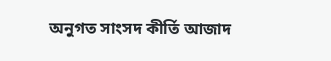অনুগত সাংসদ কীর্তি আজাদ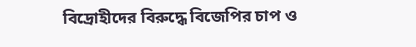বিদ্রোহীদের বিরুদ্ধে বিজেপির চাপ ও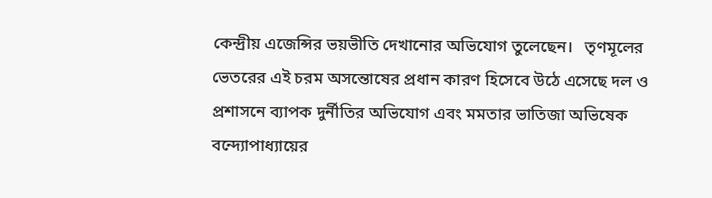কেন্দ্রীয় এজেন্সির ভয়ভীতি দেখানোর অভিযোগ তুলেছেন।   তৃণমূলের ভেতরের এই চরম অসন্তোষের প্রধান কারণ হিসেবে উঠে এসেছে দল ও প্রশাসনে ব্যাপক দুর্নীতির অভিযোগ এবং মমতার ভাতিজা অভিষেক বন্দ্যোপাধ্যায়ের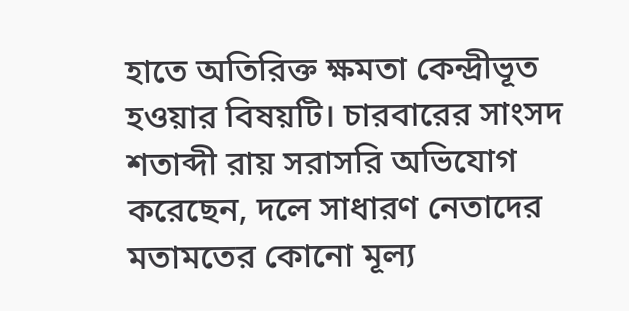হাতে অতিরিক্ত ক্ষমতা কেন্দ্রীভূত হওয়ার বিষয়টি। চারবারের সাংসদ শতাব্দী রায় সরাসরি অভিযোগ করেছেন, দলে সাধারণ নেতাদের মতামতের কোনো মূল্য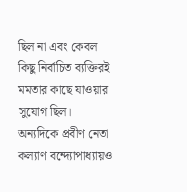ছিল না এবং কেবল কিছু নির্বাচিত ব্যক্তিরই মমতার কাছে যাওয়ার সুযোগ ছিল। অন্যদিকে প্রবীণ নেতা কল্যাণ বন্দ্যোপাধ্যায়ও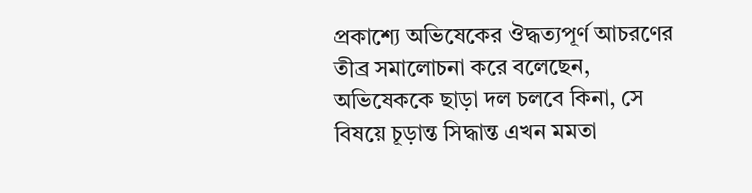প্রকাশ্যে অভিষেকের ঔদ্ধত্যপূর্ণ আচরণের তীব্র সমালোচনা করে বলেছেন, অভিষেককে ছাড়া দল চলবে কিনা, সে বিষয়ে চূড়ান্ত সিদ্ধান্ত এখন মমতা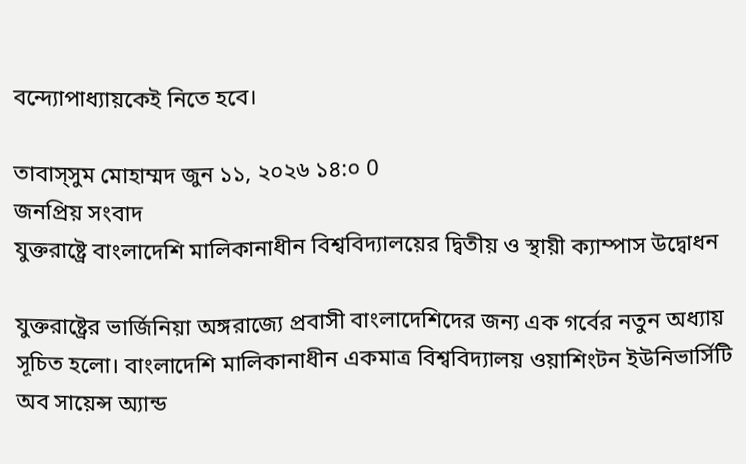বন্দ্যোপাধ্যায়কেই নিতে হবে।

তাবাস্সুম মোহাম্মদ জুন ১১, ২০২৬ ১৪:০ 0
জনপ্রিয় সংবাদ
যুক্তরাষ্ট্রে বাংলাদেশি মালিকানাধীন বিশ্ববিদ্যালয়ের দ্বিতীয় ও স্থায়ী ক্যাম্পাস উদ্বোধন

যুক্তরাষ্ট্রের ভার্জিনিয়া অঙ্গরাজ্যে প্রবাসী বাংলাদেশিদের জন্য এক গর্বের নতুন অধ্যায় সূচিত হলো। বাংলাদেশি মালিকানাধীন একমাত্র বিশ্ববিদ্যালয় ওয়াশিংটন ইউনিভার্সিটি অব সায়েন্স অ্যান্ড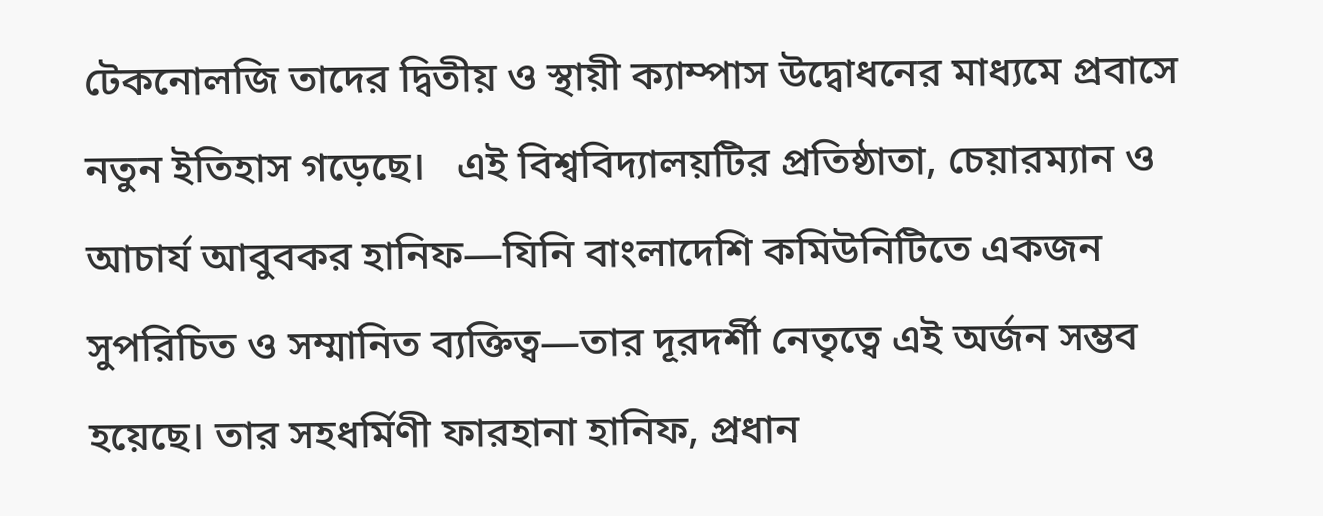টেকনোলজি তাদের দ্বিতীয় ও স্থায়ী ক্যাম্পাস উদ্বোধনের মাধ্যমে প্রবাসে নতুন ইতিহাস গড়েছে।   এই বিশ্ববিদ্যালয়টির প্রতিষ্ঠাতা, চেয়ারম্যান ও আচার্য আবুবকর হানিফ—যিনি বাংলাদেশি কমিউনিটিতে একজন সুপরিচিত ও সম্মানিত ব্যক্তিত্ব—তার দূরদর্শী নেতৃত্বে এই অর্জন সম্ভব হয়েছে। তার সহধর্মিণী ফারহানা হানিফ, প্রধান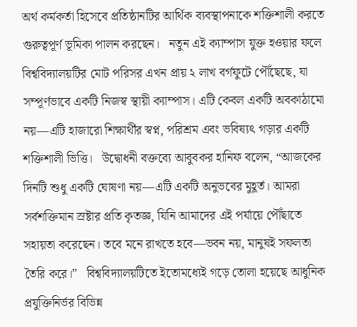অর্থ কর্মকর্তা হিসেবে প্রতিষ্ঠানটির আর্থিক ব্যবস্থাপনাকে শক্তিশালী করতে গুরুত্বপূর্ণ ভূমিকা পালন করছেন।   নতুন এই ক্যাম্পাস যুক্ত হওয়ার ফলে বিশ্ববিদ্যালয়টির মোট পরিসর এখন প্রায় ২ লাখ বর্গফুটে পৌঁছেছে, যা সম্পূর্ণভাবে একটি নিজস্ব স্থায়ী ক্যাম্পাস। এটি কেবল একটি অবকাঠামো নয়—এটি হাজারো শিক্ষার্থীর স্বপ্ন, পরিশ্রম এবং ভবিষ্যৎ গড়ার একটি শক্তিশালী ভিত্তি।   উদ্বোধনী বক্তব্যে আবুবকর হানিফ বলেন, “আজকের দিনটি শুধু একটি ঘোষণা নয়—এটি একটি অনুভবের মুহূর্ত। আমরা সর্বশক্তিমান স্রষ্টার প্রতি কৃতজ্ঞ, যিনি আমাদের এই পর্যায়ে পৌঁছাতে সহায়তা করেছেন। তবে মনে রাখতে হবে—ভবন নয়, মানুষই সফলতা তৈরি করে।”   বিশ্ববিদ্যালয়টিতে ইতোমধ্যেই গড়ে তোলা হয়েছে আধুনিক প্রযুক্তিনির্ভর বিভিন্ন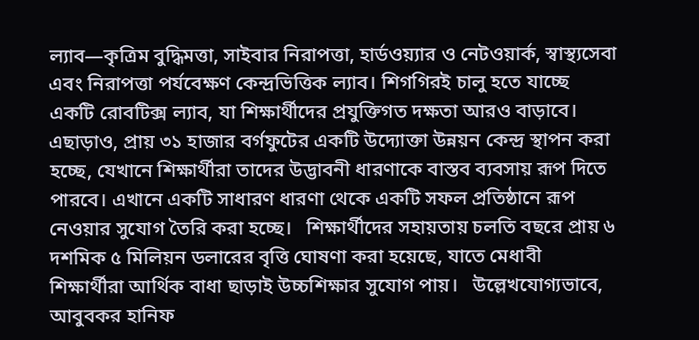ল্যাব—কৃত্রিম বুদ্ধিমত্তা, সাইবার নিরাপত্তা, হার্ডওয়্যার ও নেটওয়ার্ক, স্বাস্থ্যসেবা এবং নিরাপত্তা পর্যবেক্ষণ কেন্দ্রভিত্তিক ল্যাব। শিগগিরই চালু হতে যাচ্ছে একটি রোবটিক্স ল্যাব, যা শিক্ষার্থীদের প্রযুক্তিগত দক্ষতা আরও বাড়াবে।   এছাড়াও, প্রায় ৩১ হাজার বর্গফুটের একটি উদ্যোক্তা উন্নয়ন কেন্দ্র স্থাপন করা হচ্ছে, যেখানে শিক্ষার্থীরা তাদের উদ্ভাবনী ধারণাকে বাস্তব ব্যবসায় রূপ দিতে পারবে। এখানে একটি সাধারণ ধারণা থেকে একটি সফল প্রতিষ্ঠানে রূপ নেওয়ার সুযোগ তৈরি করা হচ্ছে।   শিক্ষার্থীদের সহায়তায় চলতি বছরে প্রায় ৬ দশমিক ৫ মিলিয়ন ডলারের বৃত্তি ঘোষণা করা হয়েছে, যাতে মেধাবী শিক্ষার্থীরা আর্থিক বাধা ছাড়াই উচ্চশিক্ষার সুযোগ পায়।   উল্লেখযোগ্যভাবে, আবুবকর হানিফ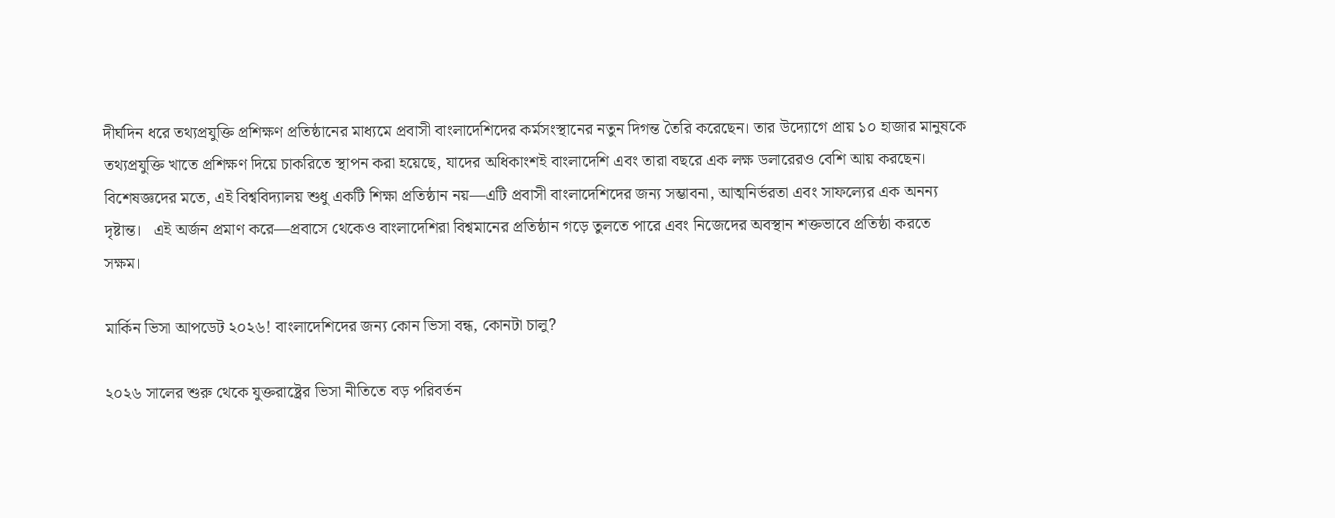দীর্ঘদিন ধরে তথ্যপ্রযুক্তি প্রশিক্ষণ প্রতিষ্ঠানের মাধ্যমে প্রবাসী বাংলাদেশিদের কর্মসংস্থানের নতুন দিগন্ত তৈরি করেছেন। তার উদ্যোগে প্রায় ১০ হাজার মানুষকে তথ্যপ্রযুক্তি খাতে প্রশিক্ষণ দিয়ে চাকরিতে স্থাপন করা হয়েছে, যাদের অধিকাংশই বাংলাদেশি এবং তারা বছরে এক লক্ষ ডলারেরও বেশি আয় করছেন।   বিশেষজ্ঞদের মতে, এই বিশ্ববিদ্যালয় শুধু একটি শিক্ষা প্রতিষ্ঠান নয়—এটি প্রবাসী বাংলাদেশিদের জন্য সম্ভাবনা, আত্মনির্ভরতা এবং সাফল্যের এক অনন্য দৃষ্টান্ত।   এই অর্জন প্রমাণ করে—প্রবাসে থেকেও বাংলাদেশিরা বিশ্বমানের প্রতিষ্ঠান গড়ে তুলতে পারে এবং নিজেদের অবস্থান শক্তভাবে প্রতিষ্ঠা করতে সক্ষম।

মার্কিন ভিসা আপডেট ২০২৬! বাংলাদেশিদের জন্য কোন ভিসা বন্ধ, কোনটা চালু?

২০২৬ সালের শুরু থেকে যুক্তরাষ্ট্রের ভিসা নীতিতে বড় পরিবর্তন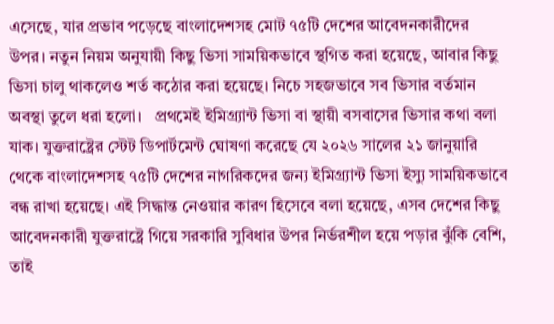এসেছে, যার প্রভাব পড়েছে বাংলাদেশসহ মোট ৭৫টি দেশের আবেদনকারীদের উপর। নতুন নিয়ম অনুযায়ী কিছু ভিসা সাময়িকভাবে স্থগিত করা হয়েছে, আবার কিছু ভিসা চালু থাকলেও শর্ত কঠোর করা হয়েছে। নিচে সহজভাবে সব ভিসার বর্তমান অবস্থা তুলে ধরা হলো।   প্রথমেই ইমিগ্র্যান্ট ভিসা বা স্থায়ী বসবাসের ভিসার কথা বলা যাক। যুক্তরাষ্ট্রের স্টেট ডিপার্টমেন্ট ঘোষণা করেছে যে ২০২৬ সালের ২১ জানুয়ারি থেকে বাংলাদেশসহ ৭৫টি দেশের নাগরিকদের জন্য ইমিগ্র্যান্ট ভিসা ইস্যু সাময়িকভাবে বন্ধ রাখা হয়েছে। এই সিদ্ধান্ত নেওয়ার কারণ হিসেবে বলা হয়েছে, এসব দেশের কিছু আবেদনকারী যুক্তরাষ্ট্রে গিয়ে সরকারি সুবিধার উপর নির্ভরশীল হয়ে পড়ার ঝুঁকি বেশি, তাই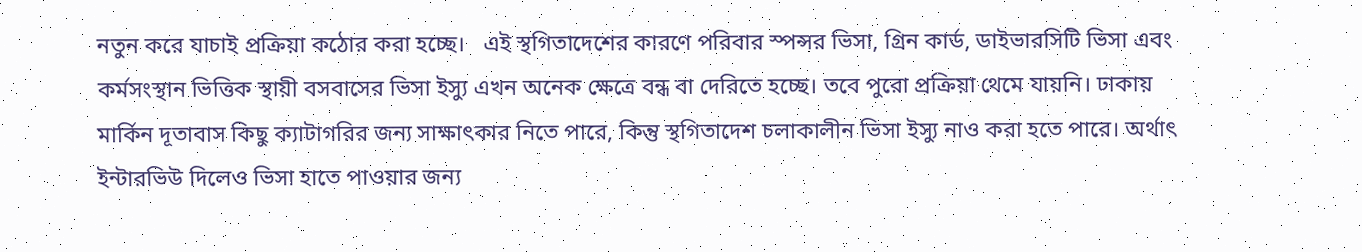নতুন করে যাচাই প্রক্রিয়া কঠোর করা হচ্ছে।   এই স্থগিতাদেশের কারণে পরিবার স্পন্সর ভিসা, গ্রিন কার্ড, ডাইভারসিটি ভিসা এবং কর্মসংস্থান ভিত্তিক স্থায়ী বসবাসের ভিসা ইস্যু এখন অনেক ক্ষেত্রে বন্ধ বা দেরিতে হচ্ছে। তবে পুরো প্রক্রিয়া থেমে যায়নি। ঢাকায় মার্কিন দূতাবাস কিছু ক্যাটাগরির জন্য সাক্ষাৎকার নিতে পারে, কিন্তু স্থগিতাদেশ চলাকালীন ভিসা ইস্যু নাও করা হতে পারে। অর্থাৎ ইন্টারভিউ দিলেও ভিসা হাতে পাওয়ার জন্য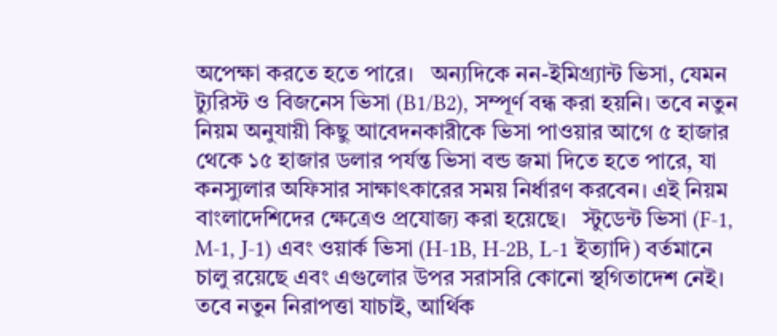অপেক্ষা করতে হতে পারে।   অন্যদিকে নন-ইমিগ্র্যান্ট ভিসা, যেমন ট্যুরিস্ট ও বিজনেস ভিসা (B1/B2), সম্পূর্ণ বন্ধ করা হয়নি। তবে নতুন নিয়ম অনুযায়ী কিছু আবেদনকারীকে ভিসা পাওয়ার আগে ৫ হাজার থেকে ১৫ হাজার ডলার পর্যন্ত ভিসা বন্ড জমা দিতে হতে পারে, যা কনস্যুলার অফিসার সাক্ষাৎকারের সময় নির্ধারণ করবেন। এই নিয়ম বাংলাদেশিদের ক্ষেত্রেও প্রযোজ্য করা হয়েছে।   স্টুডেন্ট ভিসা (F-1, M-1, J-1) এবং ওয়ার্ক ভিসা (H-1B, H-2B, L-1 ইত্যাদি) বর্তমানে চালু রয়েছে এবং এগুলোর উপর সরাসরি কোনো স্থগিতাদেশ নেই। তবে নতুন নিরাপত্তা যাচাই, আর্থিক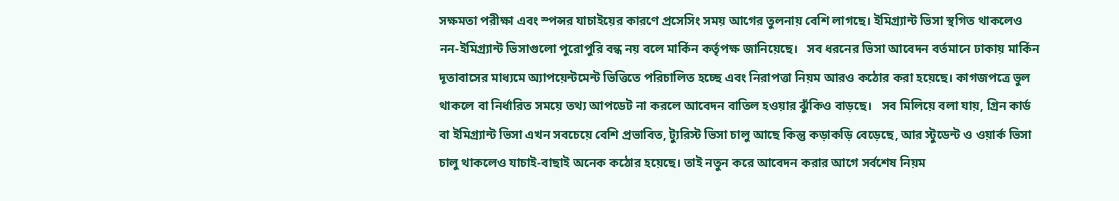সক্ষমতা পরীক্ষা এবং স্পন্সর যাচাইয়ের কারণে প্রসেসিং সময় আগের তুলনায় বেশি লাগছে। ইমিগ্র্যান্ট ভিসা স্থগিত থাকলেও নন-ইমিগ্র্যান্ট ভিসাগুলো পুরোপুরি বন্ধ নয় বলে মার্কিন কর্তৃপক্ষ জানিয়েছে।   সব ধরনের ভিসা আবেদন বর্তমানে ঢাকায় মার্কিন দূতাবাসের মাধ্যমে অ্যাপয়েন্টমেন্ট ভিত্তিতে পরিচালিত হচ্ছে এবং নিরাপত্তা নিয়ম আরও কঠোর করা হয়েছে। কাগজপত্রে ভুল থাকলে বা নির্ধারিত সময়ে তথ্য আপডেট না করলে আবেদন বাতিল হওয়ার ঝুঁকিও বাড়ছে।   সব মিলিয়ে বলা যায়, গ্রিন কার্ড বা ইমিগ্র্যান্ট ভিসা এখন সবচেয়ে বেশি প্রভাবিত, ট্যুরিস্ট ভিসা চালু আছে কিন্তু কড়াকড়ি বেড়েছে, আর স্টুডেন্ট ও ওয়ার্ক ভিসা চালু থাকলেও যাচাই-বাছাই অনেক কঠোর হয়েছে। তাই নতুন করে আবেদন করার আগে সর্বশেষ নিয়ম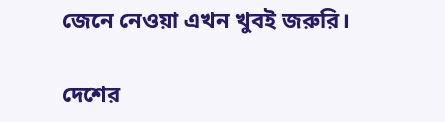জেনে নেওয়া এখন খুবই জরুরি।

দেশের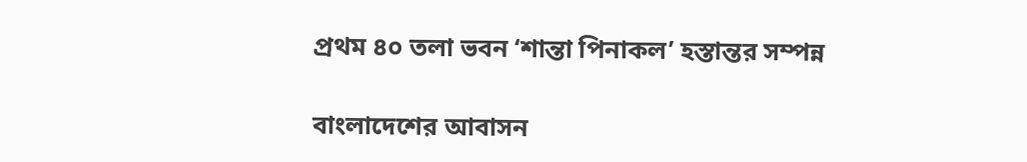প্রথম ৪০ তলা ভবন ‘শান্তা পিনাকল’ হস্তান্তর সম্পন্ন

বাংলাদেশের আবাসন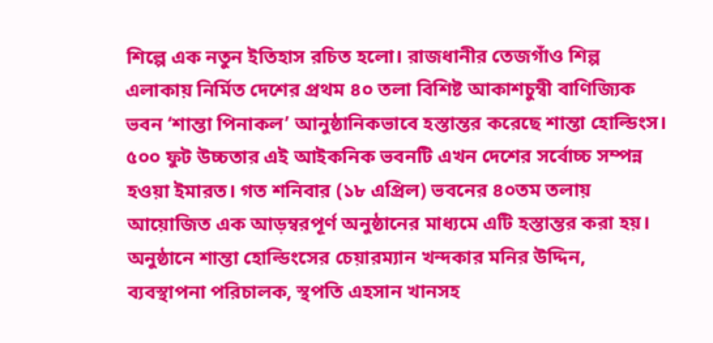শিল্পে এক নতুন ইতিহাস রচিত হলো। রাজধানীর তেজগাঁও শিল্প এলাকায় নির্মিত দেশের প্রথম ৪০ তলা বিশিষ্ট আকাশচুম্বী বাণিজ্যিক ভবন ‘শান্তা পিনাকল’ আনুষ্ঠানিকভাবে হস্তান্তর করেছে শান্তা হোল্ডিংস। ৫০০ ফুট উচ্চতার এই আইকনিক ভবনটি এখন দেশের সর্বোচ্চ সম্পন্ন হওয়া ইমারত। গত শনিবার (১৮ এপ্রিল) ভবনের ৪০তম তলায় আয়োজিত এক আড়ম্বরপূর্ণ অনুষ্ঠানের মাধ্যমে এটি হস্তান্তর করা হয়। অনুষ্ঠানে শান্তা হোল্ডিংসের চেয়ারম্যান খন্দকার মনির উদ্দিন, ব্যবস্থাপনা পরিচালক, স্থপতি এহসান খানসহ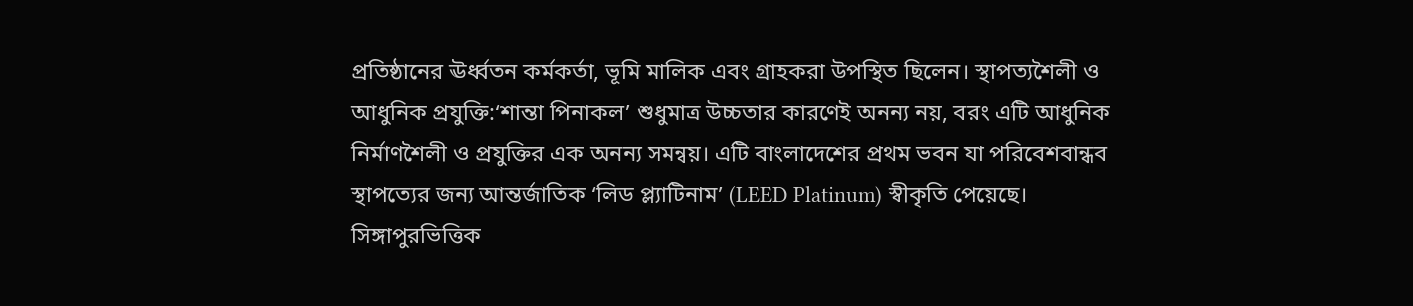প্রতিষ্ঠানের ঊর্ধ্বতন কর্মকর্তা, ভূমি মালিক এবং গ্রাহকরা উপস্থিত ছিলেন। স্থাপত্যশৈলী ও আধুনিক প্রযুক্তি:‘শান্তা পিনাকল’ শুধুমাত্র উচ্চতার কারণেই অনন্য নয়, বরং এটি আধুনিক নির্মাণশৈলী ও প্রযুক্তির এক অনন্য সমন্বয়। এটি বাংলাদেশের প্রথম ভবন যা পরিবেশবান্ধব স্থাপত্যের জন্য আন্তর্জাতিক ‘লিড প্ল্যাটিনাম’ (LEED Platinum) স্বীকৃতি পেয়েছে। সিঙ্গাপুরভিত্তিক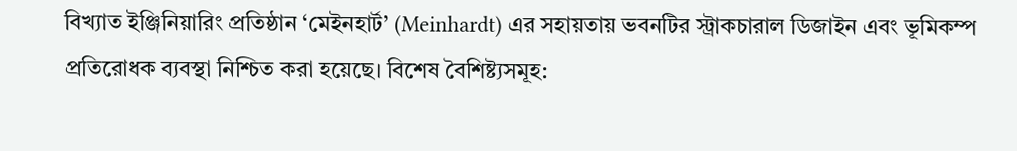বিখ্যাত ইঞ্জিনিয়ারিং প্রতিষ্ঠান ‘মেইনহার্ট’ (Meinhardt) এর সহায়তায় ভবনটির স্ট্রাকচারাল ডিজাইন এবং ভূমিকম্প প্রতিরোধক ব্যবস্থা নিশ্চিত করা হয়েছে। বিশেষ বৈশিষ্ট্যসমূহ: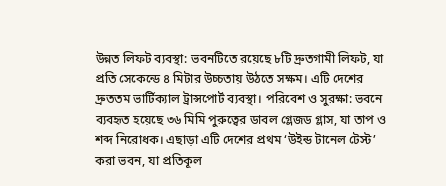উন্নত লিফট ব্যবস্থা: ভবনটিতে রয়েছে ৮টি দ্রুতগামী লিফট, যা প্রতি সেকেন্ডে ৪ মিটার উচ্চতায় উঠতে সক্ষম। এটি দেশের দ্রুততম ভার্টিক্যাল ট্রান্সপোর্ট ব্যবস্থা। পরিবেশ ও সুরক্ষা: ভবনে ব্যবহৃত হয়েছে ৩৬ মিমি পুরুত্বের ডাবল গ্লেজড গ্লাস, যা তাপ ও শব্দ নিরোধক। এছাড়া এটি দেশের প্রথম ‘উইন্ড টানেল টেস্ট’ করা ভবন, যা প্রতিকূল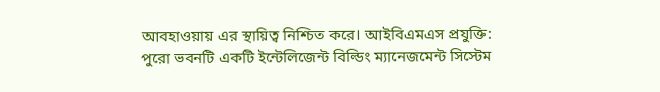আবহাওয়ায় এর স্থায়িত্ব নিশ্চিত করে। আইবিএমএস প্রযুক্তি: পুরো ভবনটি একটি ইন্টেলিজেন্ট বিল্ডিং ম্যানেজমেন্ট সিস্টেম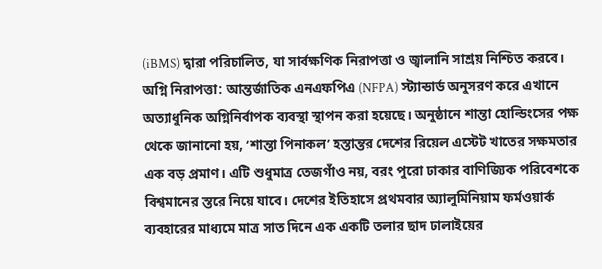(iBMS) দ্বারা পরিচালিত, যা সার্বক্ষণিক নিরাপত্তা ও জ্বালানি সাশ্রয় নিশ্চিত করবে। অগ্নি নিরাপত্তা: আন্তর্জাতিক এনএফপিএ (NFPA) স্ট্যান্ডার্ড অনুসরণ করে এখানে অত্যাধুনিক অগ্নিনির্বাপক ব্যবস্থা স্থাপন করা হয়েছে। অনুষ্ঠানে শান্তা হোল্ডিংসের পক্ষ থেকে জানানো হয়, ‘শান্তা পিনাকল’ হস্তান্তর দেশের রিয়েল এস্টেট খাতের সক্ষমতার এক বড় প্রমাণ। এটি শুধুমাত্র তেজগাঁও নয়, বরং পুরো ঢাকার বাণিজ্যিক পরিবেশকে বিশ্বমানের স্তরে নিয়ে যাবে। দেশের ইতিহাসে প্রথমবার অ্যালুমিনিয়াম ফর্মওয়ার্ক ব্যবহারের মাধ্যমে মাত্র সাত দিনে এক একটি তলার ছাদ ঢালাইয়ের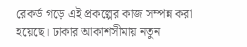রেকর্ড গড়ে এই প্রকল্পের কাজ সম্পন্ন করা হয়েছে। ঢাকার আকাশসীমায় নতুন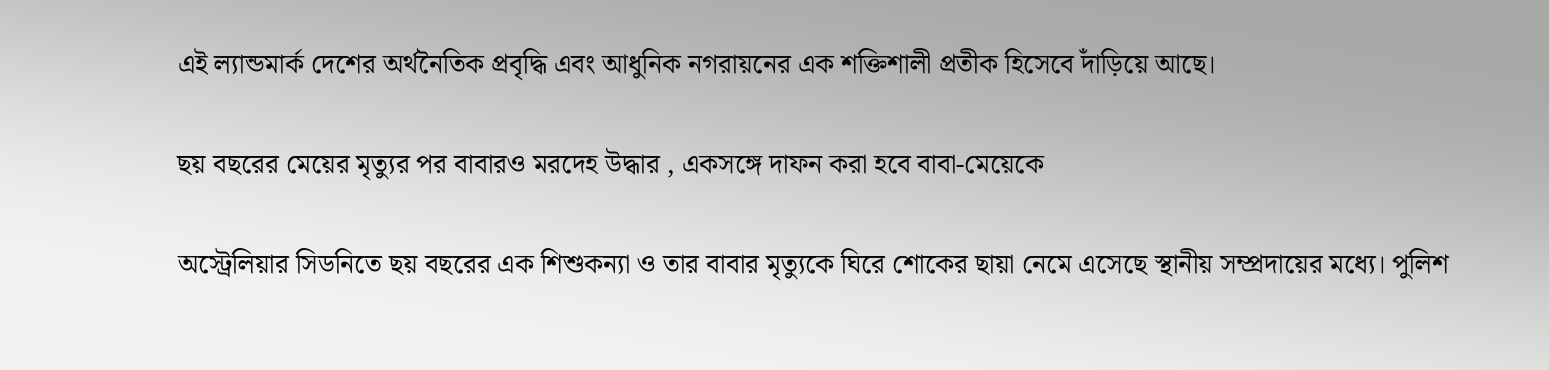এই ল্যান্ডমার্ক দেশের অর্থনৈতিক প্রবৃদ্ধি এবং আধুনিক নগরায়নের এক শক্তিশালী প্রতীক হিসেবে দাঁড়িয়ে আছে।

ছয় বছরের মেয়ের মৃত্যুর পর বাবারও মরদেহ উদ্ধার , একসঙ্গে দাফন করা হবে বাবা-মেয়েকে

অস্ট্রেলিয়ার সিডনিতে ছয় বছরের এক শিশুকন্যা ও তার বাবার মৃত্যুকে ঘিরে শোকের ছায়া নেমে এসেছে স্থানীয় সম্প্রদায়ের মধ্যে। পুলিশ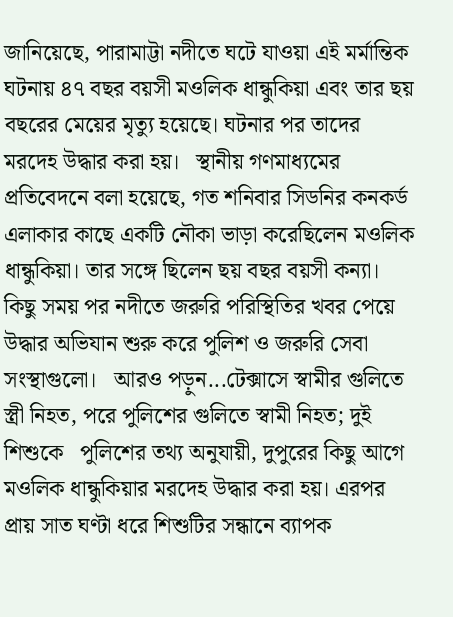জানিয়েছে, পারামাট্টা নদীতে ঘটে যাওয়া এই মর্মান্তিক ঘটনায় ৪৭ বছর বয়সী মওলিক ধান্ধুকিয়া এবং তার ছয় বছরের মেয়ের মৃত্যু হয়েছে। ঘটনার পর তাদের মরদেহ উদ্ধার করা হয়।   স্থানীয় গণমাধ্যমের প্রতিবেদনে বলা হয়েছে, গত শনিবার সিডনির কনকর্ড এলাকার কাছে একটি নৌকা ভাড়া করেছিলেন মওলিক ধান্ধুকিয়া। তার সঙ্গে ছিলেন ছয় বছর বয়সী কন্যা। কিছু সময় পর নদীতে জরুরি পরিস্থিতির খবর পেয়ে উদ্ধার অভিযান শুরু করে পুলিশ ও জরুরি সেবা সংস্থাগুলো।   আরও পড়ুন...টেক্সাসে স্বামীর গুলিতে স্ত্রী নিহত, পরে পুলিশের গুলিতে স্বামী নিহত; দুই শিশুকে   পুলিশের তথ্য অনুযায়ী, দুপুরের কিছু আগে মওলিক ধান্ধুকিয়ার মরদেহ উদ্ধার করা হয়। এরপর প্রায় সাত ঘণ্টা ধরে শিশুটির সন্ধানে ব্যাপক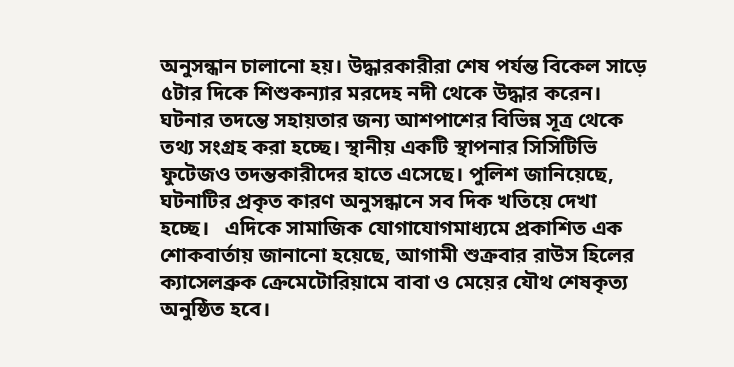অনুসন্ধান চালানো হয়। উদ্ধারকারীরা শেষ পর্যন্ত বিকেল সাড়ে ৫টার দিকে শিশুকন্যার মরদেহ নদী থেকে উদ্ধার করেন। ঘটনার তদন্তে সহায়তার জন্য আশপাশের বিভিন্ন সূত্র থেকে তথ্য সংগ্রহ করা হচ্ছে। স্থানীয় একটি স্থাপনার সিসিটিভি ফুটেজও তদন্তকারীদের হাতে এসেছে। পুলিশ জানিয়েছে, ঘটনাটির প্রকৃত কারণ অনুসন্ধানে সব দিক খতিয়ে দেখা হচ্ছে।   এদিকে সামাজিক যোগাযোগমাধ্যমে প্রকাশিত এক শোকবার্তায় জানানো হয়েছে, আগামী শুক্রবার রাউস হিলের ক্যাসেলব্রুক ক্রেমেটোরিয়ামে বাবা ও মেয়ের যৌথ শেষকৃত্য অনুষ্ঠিত হবে।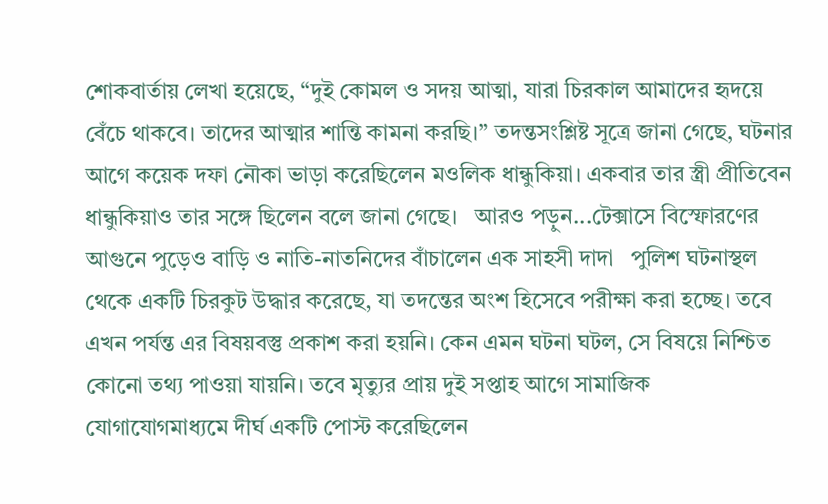শোকবার্তায় লেখা হয়েছে, “দুই কোমল ও সদয় আত্মা, যারা চিরকাল আমাদের হৃদয়ে বেঁচে থাকবে। তাদের আত্মার শান্তি কামনা করছি।” তদন্তসংশ্লিষ্ট সূত্রে জানা গেছে, ঘটনার আগে কয়েক দফা নৌকা ভাড়া করেছিলেন মওলিক ধান্ধুকিয়া। একবার তার স্ত্রী প্রীতিবেন ধান্ধুকিয়াও তার সঙ্গে ছিলেন বলে জানা গেছে।   আরও পড়ুন...টেক্সাসে বিস্ফোরণের আগুনে পুড়েও বাড়ি ও নাতি-নাতনিদের বাঁচালেন এক সাহসী দাদা   পুলিশ ঘটনাস্থল থেকে একটি চিরকুট উদ্ধার করেছে, যা তদন্তের অংশ হিসেবে পরীক্ষা করা হচ্ছে। তবে এখন পর্যন্ত এর বিষয়বস্তু প্রকাশ করা হয়নি। কেন এমন ঘটনা ঘটল, সে বিষয়ে নিশ্চিত কোনো তথ্য পাওয়া যায়নি। তবে মৃত্যুর প্রায় দুই সপ্তাহ আগে সামাজিক যোগাযোগমাধ্যমে দীর্ঘ একটি পোস্ট করেছিলেন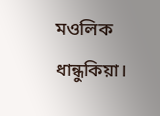মওলিক ধান্ধুকিয়া।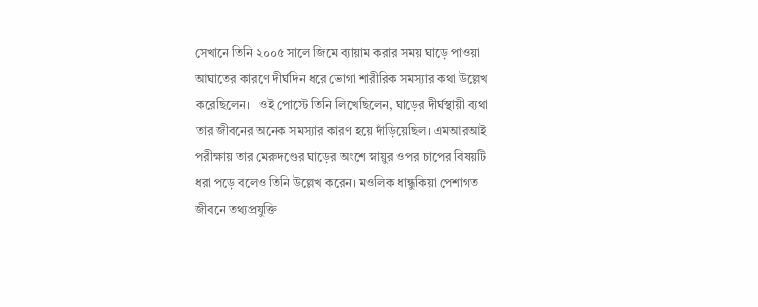সেখানে তিনি ২০০৫ সালে জিমে ব্যায়াম করার সময় ঘাড়ে পাওয়া আঘাতের কারণে দীর্ঘদিন ধরে ভোগা শারীরিক সমস্যার কথা উল্লেখ করেছিলেন।   ওই পোস্টে তিনি লিখেছিলেন, ঘাড়ের দীর্ঘস্থায়ী ব্যথা তার জীবনের অনেক সমস্যার কারণ হয়ে দাঁড়িয়েছিল। এমআরআই পরীক্ষায় তার মেরুদণ্ডের ঘাড়ের অংশে স্নায়ুর ওপর চাপের বিষয়টি ধরা পড়ে বলেও তিনি উল্লেখ করেন। মওলিক ধান্ধুকিয়া পেশাগত জীবনে তথ্যপ্রযুক্তি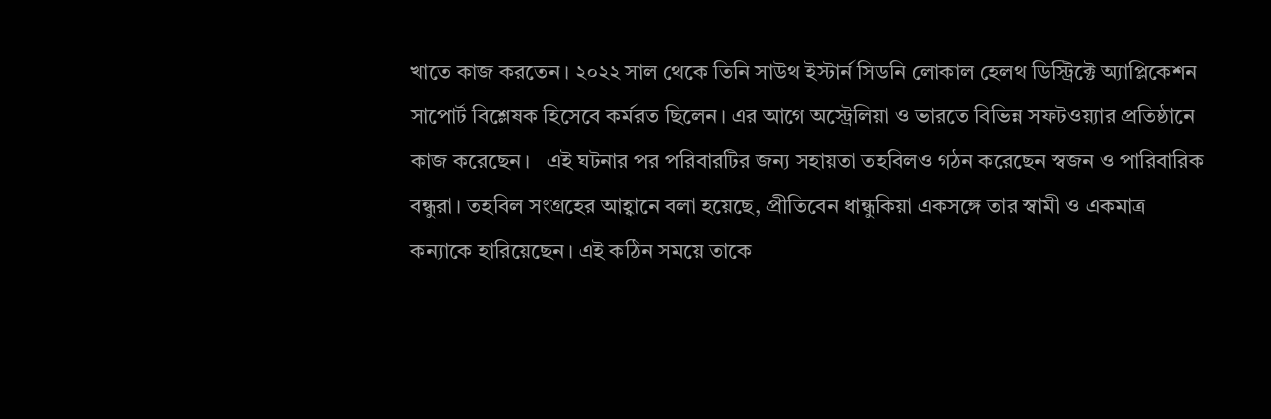খাতে কাজ করতেন। ২০২২ সাল থেকে তিনি সাউথ ইস্টার্ন সিডনি লোকাল হেলথ ডিস্ট্রিক্টে অ্যাপ্লিকেশন সাপোর্ট বিশ্লেষক হিসেবে কর্মরত ছিলেন। এর আগে অস্ট্রেলিয়া ও ভারতে বিভিন্ন সফটওয়্যার প্রতিষ্ঠানে কাজ করেছেন।   এই ঘটনার পর পরিবারটির জন্য সহায়তা তহবিলও গঠন করেছেন স্বজন ও পারিবারিক বন্ধুরা। তহবিল সংগ্রহের আহ্বানে বলা হয়েছে, প্রীতিবেন ধান্ধুকিয়া একসঙ্গে তার স্বামী ও একমাত্র কন্যাকে হারিয়েছেন। এই কঠিন সময়ে তাকে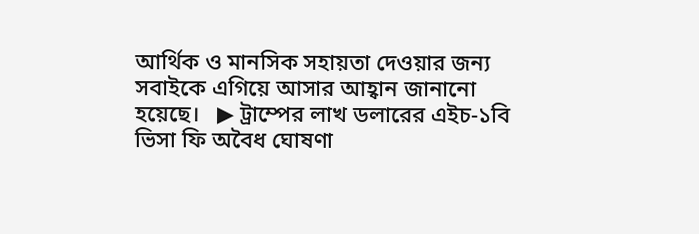আর্থিক ও মানসিক সহায়তা দেওয়ার জন্য সবাইকে এগিয়ে আসার আহ্বান জানানো হয়েছে।   ▶ ট্রাম্পের লাখ ডলারের এইচ-১বি ভিসা ফি অবৈধ ঘোষণা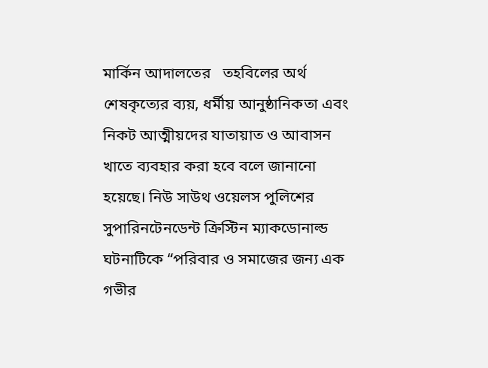মার্কিন আদালতের   তহবিলের অর্থ শেষকৃত্যের ব্যয়, ধর্মীয় আনুষ্ঠানিকতা এবং নিকট আত্মীয়দের যাতায়াত ও আবাসন খাতে ব্যবহার করা হবে বলে জানানো হয়েছে। নিউ সাউথ ওয়েলস পুলিশের সুপারিনটেনডেন্ট ক্রিস্টিন ম্যাকডোনাল্ড ঘটনাটিকে “পরিবার ও সমাজের জন্য এক গভীর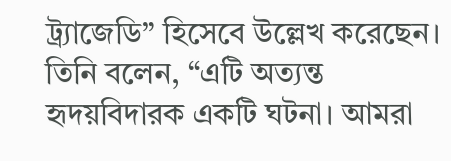ট্র্যাজেডি” হিসেবে উল্লেখ করেছেন। তিনি বলেন, “এটি অত্যন্ত হৃদয়বিদারক একটি ঘটনা। আমরা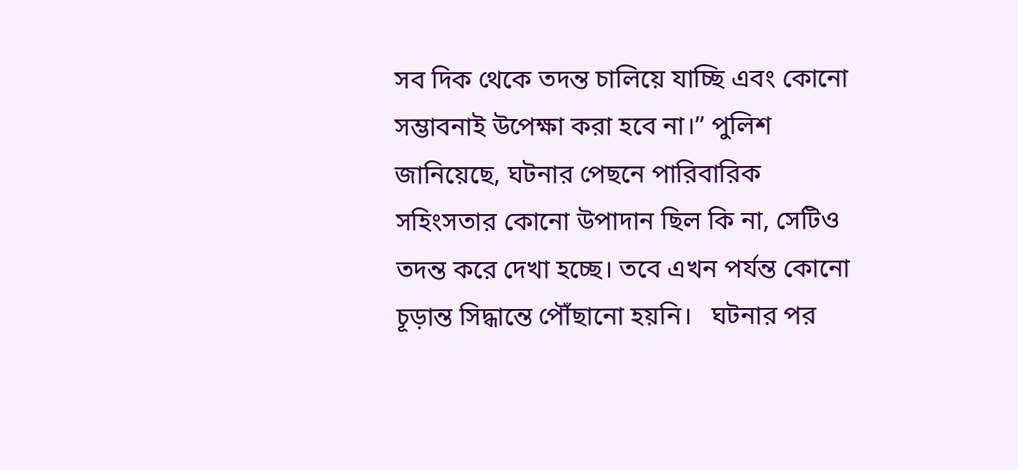সব দিক থেকে তদন্ত চালিয়ে যাচ্ছি এবং কোনো সম্ভাবনাই উপেক্ষা করা হবে না।” পুলিশ জানিয়েছে, ঘটনার পেছনে পারিবারিক সহিংসতার কোনো উপাদান ছিল কি না, সেটিও তদন্ত করে দেখা হচ্ছে। তবে এখন পর্যন্ত কোনো চূড়ান্ত সিদ্ধান্তে পৌঁছানো হয়নি।   ঘটনার পর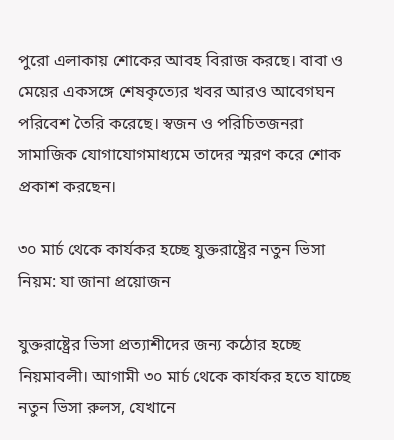পুরো এলাকায় শোকের আবহ বিরাজ করছে। বাবা ও মেয়ের একসঙ্গে শেষকৃত্যের খবর আরও আবেগঘন পরিবেশ তৈরি করেছে। স্বজন ও পরিচিতজনরা সামাজিক যোগাযোগমাধ্যমে তাদের স্মরণ করে শোক প্রকাশ করছেন।

৩০ মার্চ থেকে কার্যকর হচ্ছে যুক্তরাষ্ট্রের নতুন ভিসা নিয়ম: যা জানা প্রয়োজন

যুক্তরাষ্ট্রের ভিসা প্রত্যাশীদের জন্য কঠোর হচ্ছে নিয়মাবলী। আগামী ৩০ মার্চ থেকে কার্যকর হতে যাচ্ছে নতুন ভিসা রুলস, যেখানে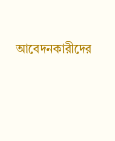আবেদনকারীদের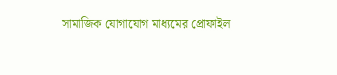সামাজিক যোগাযোগ মাধ্যমের প্রোফাইল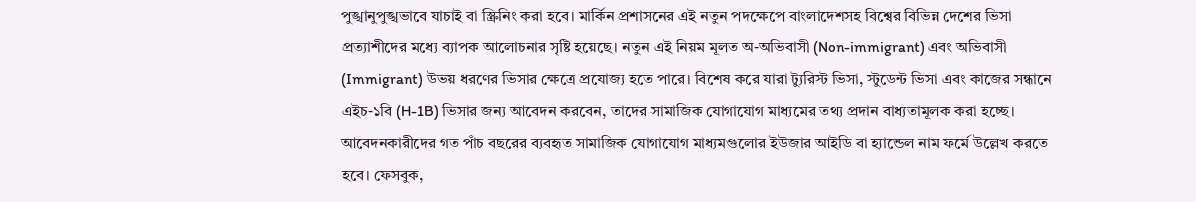পুঙ্খানুপুঙ্খভাবে যাচাই বা স্ক্রিনিং করা হবে। মার্কিন প্রশাসনের এই নতুন পদক্ষেপে বাংলাদেশসহ বিশ্বের বিভিন্ন দেশের ভিসা প্রত্যাশীদের মধ্যে ব্যাপক আলোচনার সৃষ্টি হয়েছে। নতুন এই নিয়ম মূলত অ-অভিবাসী (Non-immigrant) এবং অভিবাসী (Immigrant) উভয় ধরণের ভিসার ক্ষেত্রে প্রযোজ্য হতে পারে। বিশেষ করে যারা ট্যুরিস্ট ভিসা, স্টুডেন্ট ভিসা এবং কাজের সন্ধানে এইচ-১বি (H-1B) ভিসার জন্য আবেদন করবেন, তাদের সামাজিক যোগাযোগ মাধ্যমের তথ্য প্রদান বাধ্যতামূলক করা হচ্ছে। আবেদনকারীদের গত পাঁচ বছরের ব্যবহৃত সামাজিক যোগাযোগ মাধ্যমগুলোর ইউজার আইডি বা হ্যান্ডেল নাম ফর্মে উল্লেখ করতে হবে। ফেসবুক,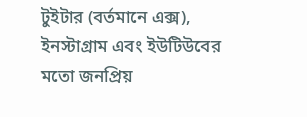টুইটার (বর্তমানে এক্স), ইনস্টাগ্রাম এবং ইউটিউবের মতো জনপ্রিয়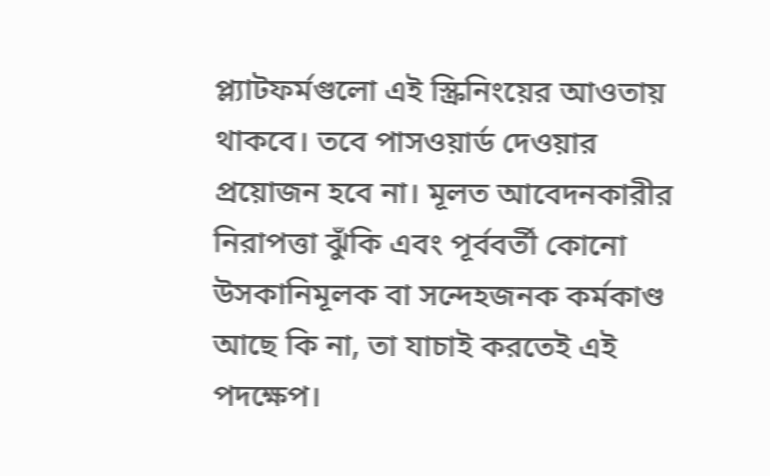প্ল্যাটফর্মগুলো এই স্ক্রিনিংয়ের আওতায় থাকবে। তবে পাসওয়ার্ড দেওয়ার প্রয়োজন হবে না। মূলত আবেদনকারীর নিরাপত্তা ঝুঁকি এবং পূর্ববর্তী কোনো উসকানিমূলক বা সন্দেহজনক কর্মকাণ্ড আছে কি না, তা যাচাই করতেই এই পদক্ষেপ।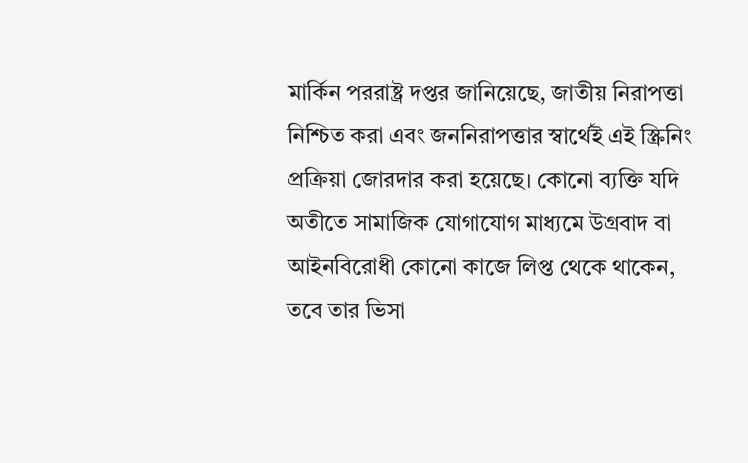মার্কিন পররাষ্ট্র দপ্তর জানিয়েছে, জাতীয় নিরাপত্তা নিশ্চিত করা এবং জননিরাপত্তার স্বার্থেই এই স্ক্রিনিং প্রক্রিয়া জোরদার করা হয়েছে। কোনো ব্যক্তি যদি অতীতে সামাজিক যোগাযোগ মাধ্যমে উগ্রবাদ বা আইনবিরোধী কোনো কাজে লিপ্ত থেকে থাকেন, তবে তার ভিসা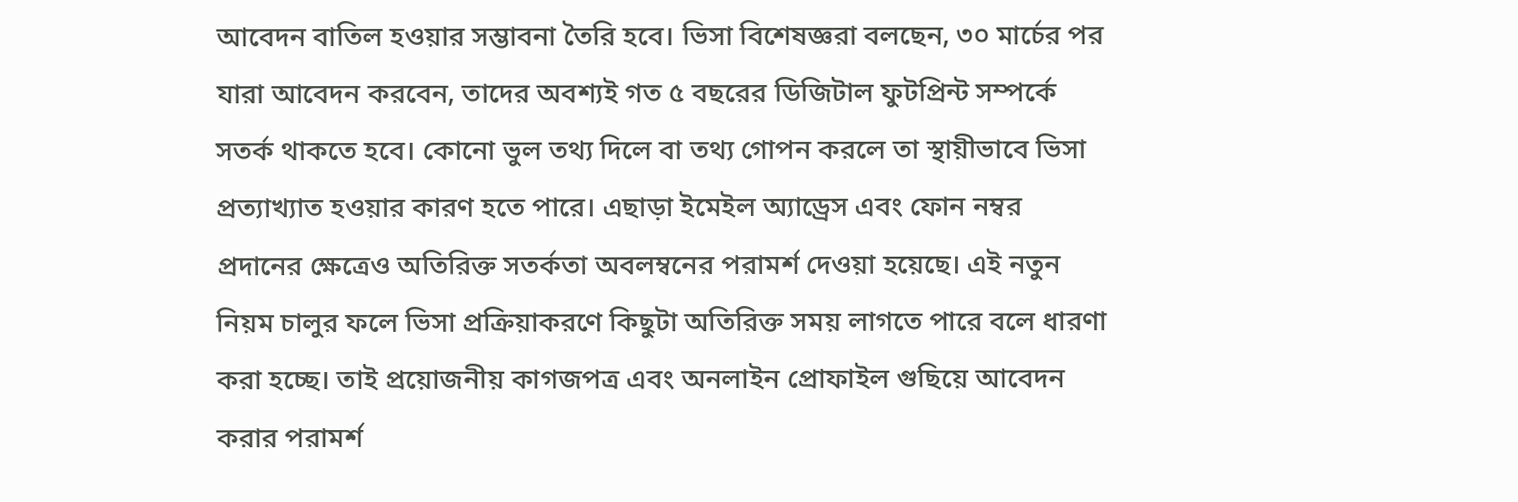আবেদন বাতিল হওয়ার সম্ভাবনা তৈরি হবে। ভিসা বিশেষজ্ঞরা বলছেন, ৩০ মার্চের পর যারা আবেদন করবেন, তাদের অবশ্যই গত ৫ বছরের ডিজিটাল ফুটপ্রিন্ট সম্পর্কে সতর্ক থাকতে হবে। কোনো ভুল তথ্য দিলে বা তথ্য গোপন করলে তা স্থায়ীভাবে ভিসা প্রত্যাখ্যাত হওয়ার কারণ হতে পারে। এছাড়া ইমেইল অ্যাড্রেস এবং ফোন নম্বর প্রদানের ক্ষেত্রেও অতিরিক্ত সতর্কতা অবলম্বনের পরামর্শ দেওয়া হয়েছে। এই নতুন নিয়ম চালুর ফলে ভিসা প্রক্রিয়াকরণে কিছুটা অতিরিক্ত সময় লাগতে পারে বলে ধারণা করা হচ্ছে। তাই প্রয়োজনীয় কাগজপত্র এবং অনলাইন প্রোফাইল গুছিয়ে আবেদন করার পরামর্শ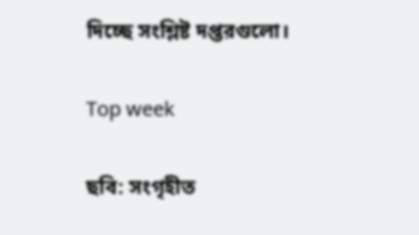দিচ্ছে সংশ্লিষ্ট দপ্তরগুলো।

Top week

ছবি: সংগৃহীত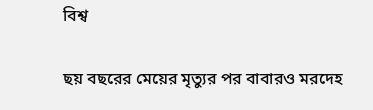বিশ্ব

ছয় বছরের মেয়ের মৃত্যুর পর বাবারও মরদেহ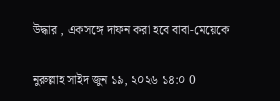উদ্ধার , একসঙ্গে দাফন করা হবে বাবা-মেয়েকে

নুরুল্লাহ সাইদ জুন ১৯, ২০২৬ ১৪:০ 0